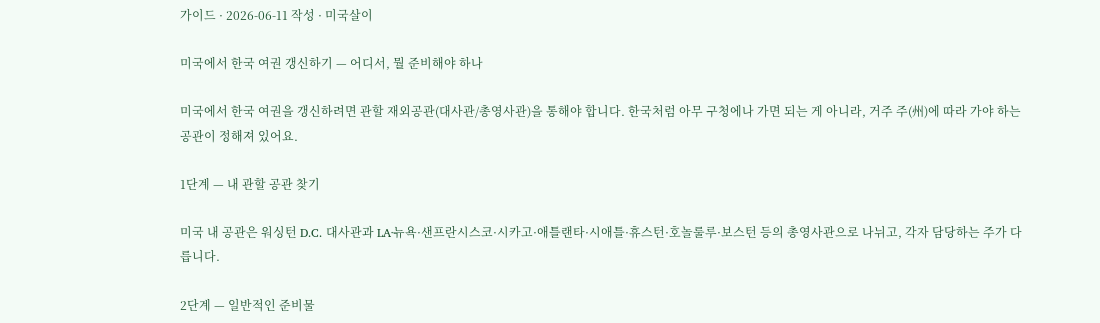가이드 · 2026-06-11 작성 · 미국살이

미국에서 한국 여권 갱신하기 — 어디서, 뭘 준비해야 하나

미국에서 한국 여권을 갱신하려면 관할 재외공관(대사관/총영사관)을 통해야 합니다. 한국처럼 아무 구청에나 가면 되는 게 아니라, 거주 주(州)에 따라 가야 하는 공관이 정해져 있어요.

1단계 — 내 관할 공관 찾기

미국 내 공관은 워싱턴 D.C. 대사관과 LA·뉴욕·샌프란시스코·시카고·애틀랜타·시애틀·휴스턴·호놀룰루·보스턴 등의 총영사관으로 나뉘고, 각자 담당하는 주가 다릅니다.

2단계 — 일반적인 준비물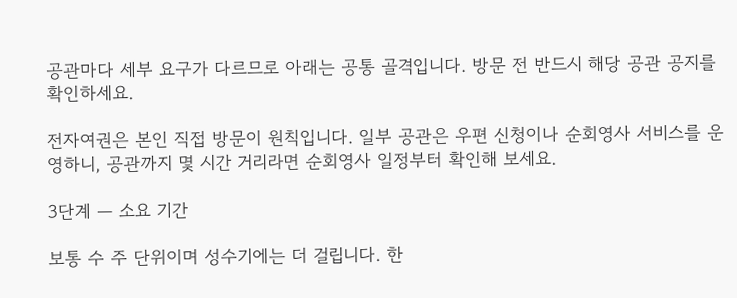공관마다 세부 요구가 다르므로 아래는 공통 골격입니다. 방문 전 반드시 해당 공관 공지를 확인하세요.

전자여권은 본인 직접 방문이 원칙입니다. 일부 공관은 우편 신청이나 순회영사 서비스를 운영하니, 공관까지 몇 시간 거리라면 순회영사 일정부터 확인해 보세요.

3단계 — 소요 기간

보통 수 주 단위이며 성수기에는 더 걸립니다. 한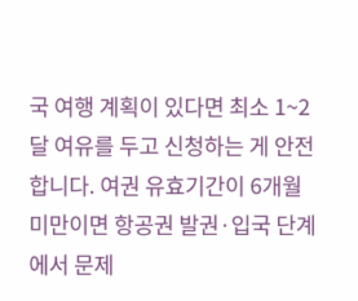국 여행 계획이 있다면 최소 1~2달 여유를 두고 신청하는 게 안전합니다. 여권 유효기간이 6개월 미만이면 항공권 발권·입국 단계에서 문제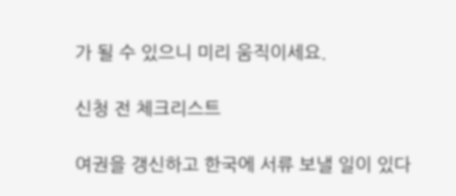가 될 수 있으니 미리 움직이세요.

신청 전 체크리스트

여권을 갱신하고 한국에 서류 보낼 일이 있다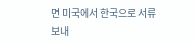면 미국에서 한국으로 서류 보내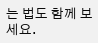는 법도 함께 보세요.